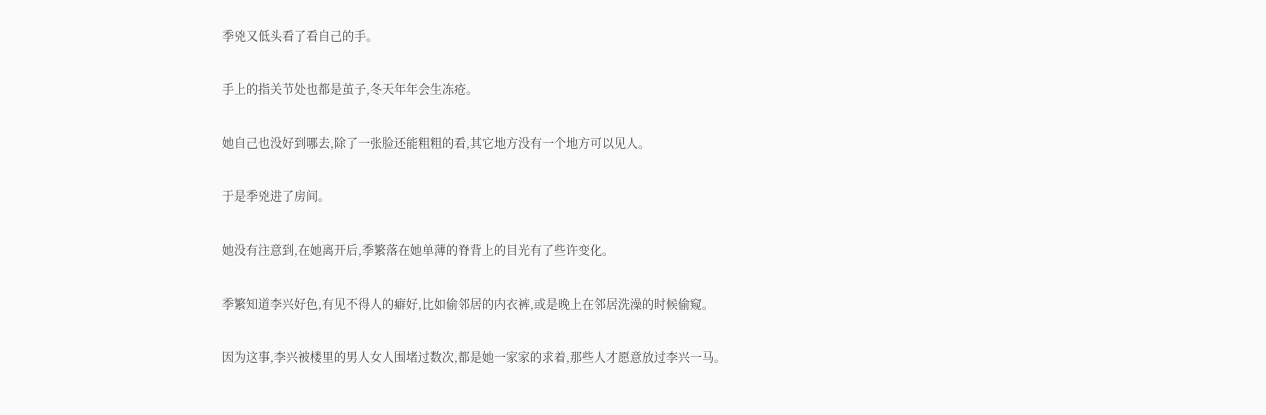季兇又低头看了看自己的手。

手上的指关节处也都是茧子,冬天年年会生冻疮。

她自己也没好到哪去,除了一张脸还能粗粗的看,其它地方没有一个地方可以见人。

于是季兇进了房间。

她没有注意到,在她离开后,季繁落在她单薄的脊背上的目光有了些许变化。

季繁知道李兴好色,有见不得人的癖好,比如偷邻居的内衣裤,或是晚上在邻居洗澡的时候偷窥。

因为这事,李兴被楼里的男人女人围堵过数次,都是她一家家的求着,那些人才愿意放过李兴一马。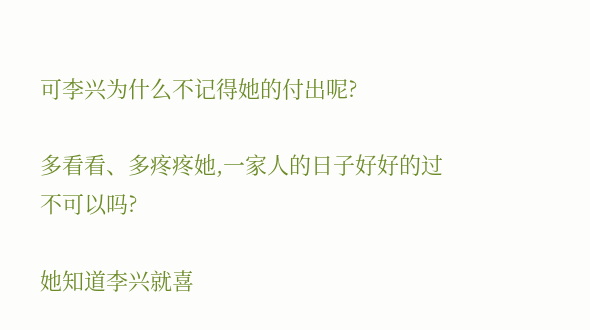可李兴为什么不记得她的付出呢?

多看看、多疼疼她,一家人的日子好好的过不可以吗?

她知道李兴就喜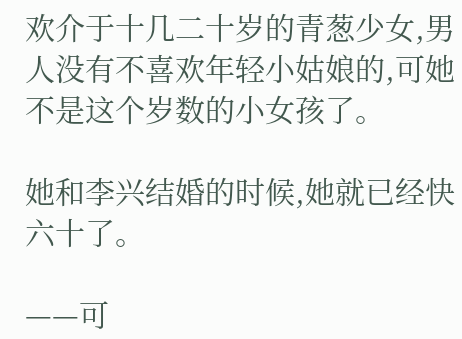欢介于十几二十岁的青葱少女,男人没有不喜欢年轻小姑娘的,可她不是这个岁数的小女孩了。

她和李兴结婚的时候,她就已经快六十了。

——可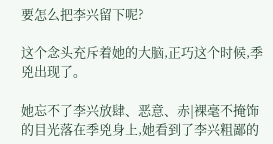要怎么把李兴留下呢?

这个念头充斥着她的大脑,正巧这个时候,季兇出现了。

她忘不了李兴放肆、恶意、赤|裸毫不掩饰的目光落在季兇身上,她看到了李兴粗鄙的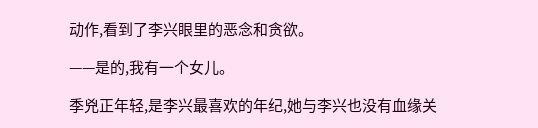动作,看到了李兴眼里的恶念和贪欲。

——是的,我有一个女儿。

季兇正年轻,是李兴最喜欢的年纪,她与李兴也没有血缘关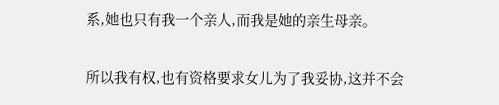系,她也只有我一个亲人,而我是她的亲生母亲。

所以我有权,也有资格要求女儿为了我妥协,这并不会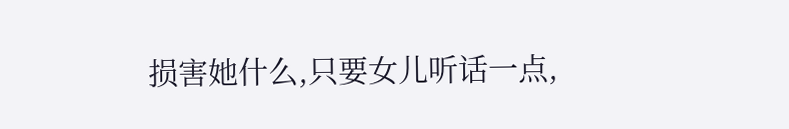损害她什么,只要女儿听话一点,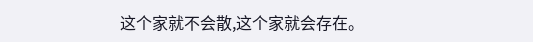这个家就不会散,这个家就会存在。